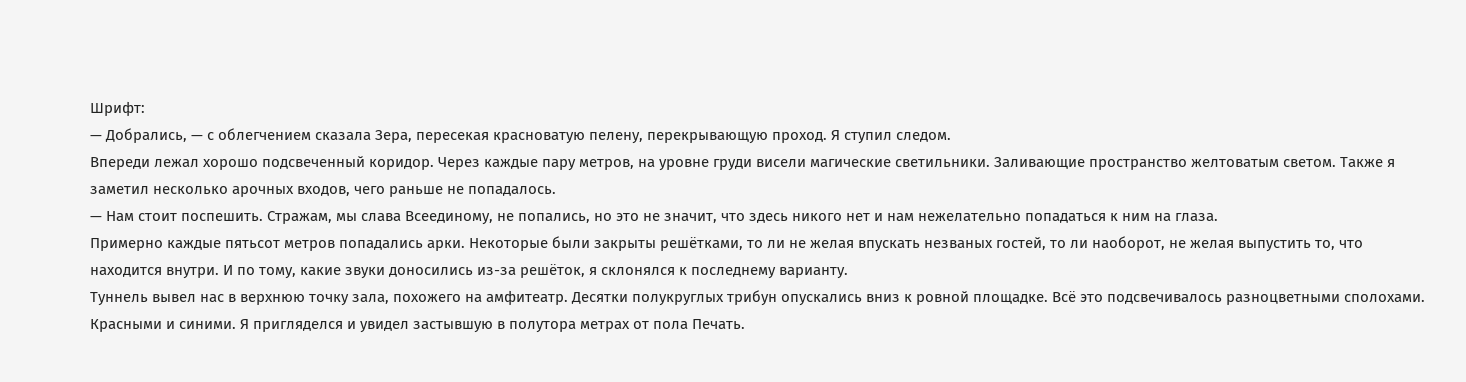Шрифт:
— Добрались, — с облегчением сказала Зера, пересекая красноватую пелену, перекрывающую проход. Я ступил следом.
Впереди лежал хорошо подсвеченный коридор. Через каждые пару метров, на уровне груди висели магические светильники. Заливающие пространство желтоватым светом. Также я заметил несколько арочных входов, чего раньше не попадалось.
— Нам стоит поспешить. Стражам, мы слава Всеединому, не попались, но это не значит, что здесь никого нет и нам нежелательно попадаться к ним на глаза.
Примерно каждые пятьсот метров попадались арки. Некоторые были закрыты решётками, то ли не желая впускать незваных гостей, то ли наоборот, не желая выпустить то, что находится внутри. И по тому, какие звуки доносились из-за решёток, я склонялся к последнему варианту.
Туннель вывел нас в верхнюю точку зала, похожего на амфитеатр. Десятки полукруглых трибун опускались вниз к ровной площадке. Всё это подсвечивалось разноцветными сполохами. Красными и синими. Я пригляделся и увидел застывшую в полутора метрах от пола Печать.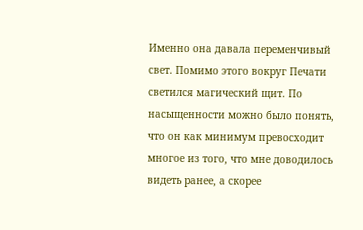Именно она давала переменчивый свет. Помимо этого вокруг Печати светился магический щит. По насыщенности можно было понять, что он как минимум превосходит многое из того, что мне доводилось видеть ранее, а скорее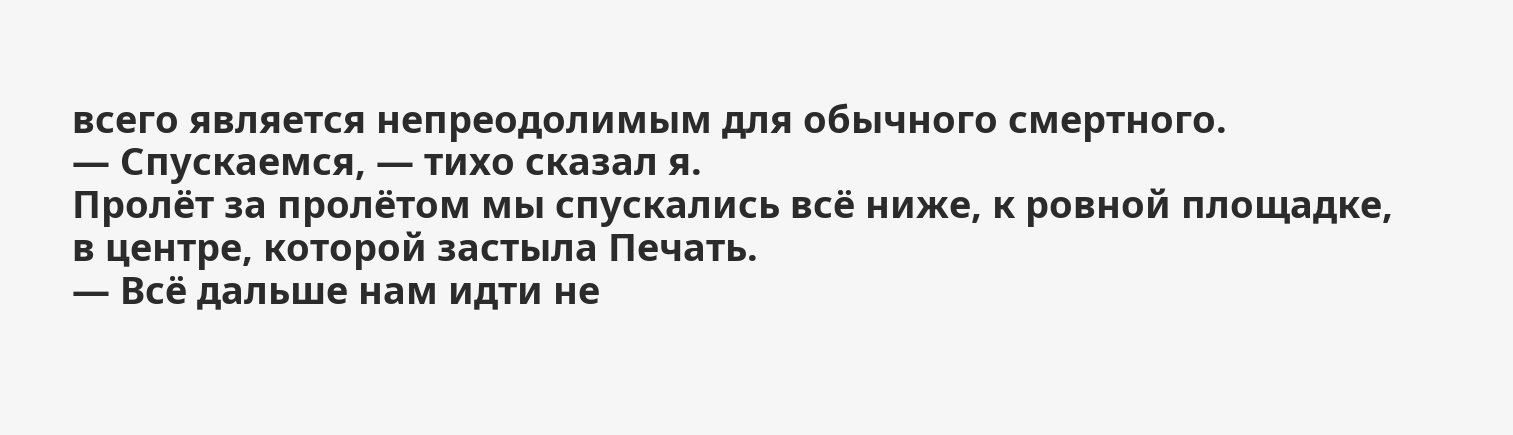всего является непреодолимым для обычного смертного.
— Спускаемся, — тихо сказал я.
Пролёт за пролётом мы спускались всё ниже, к ровной площадке, в центре, которой застыла Печать.
— Всё дальше нам идти не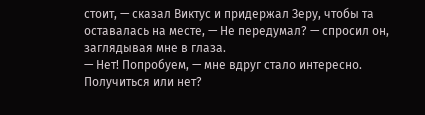стоит, — сказал Виктус и придержал Зеру, чтобы та оставалась на месте, — Не передумал? — спросил он, заглядывая мне в глаза.
— Нет! Попробуем, — мне вдруг стало интересно. Получиться или нет?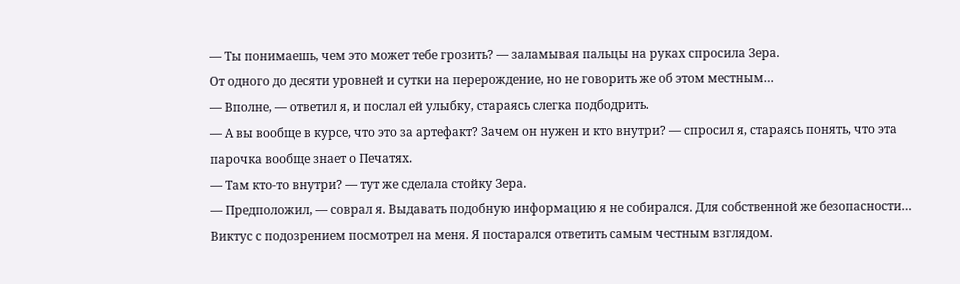— Ты понимаешь, чем это может тебе грозить? — заламывая пальцы на руках спросила Зера.
От одного до десяти уровней и сутки на перерождение, но не говорить же об этом местным…
— Вполне, — ответил я, и послал ей улыбку, стараясь слегка подбодрить.
— А вы вообще в курсе, что это за артефакт? Зачем он нужен и кто внутри? — спросил я, стараясь понять, что эта парочка вообще знает о Печатях.
— Там кто-то внутри? — тут же сделала стойку Зера.
— Предположил, — соврал я. Выдавать подобную информацию я не собирался. Для собственной же безопасности…
Виктус с подозрением посмотрел на меня. Я постарался ответить самым честным взглядом.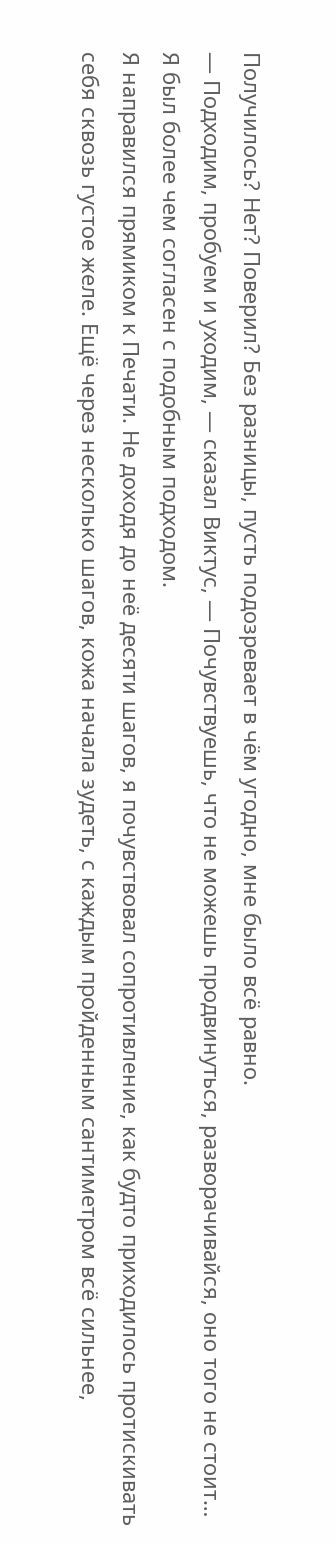Получилось? Нет? Поверил? Без разницы, пусть подозревает в чём угодно, мне было всё равно.
— Подходим, пробуем и уходим, — сказал Виктус, — Почувствуешь, что не можешь продвинуться, разворачивайся, оно того не стоит…
Я был более чем согласен с подобным подходом.
Я направился прямиком к Печати. Не доходя до неё десяти шагов, я почувствовал сопротивление, как будто приходилось протискивать себя сквозь густое желе. Ещё через несколько шагов, кожа начала зудеть, с каждым пройденным сантиметром всё сильнее,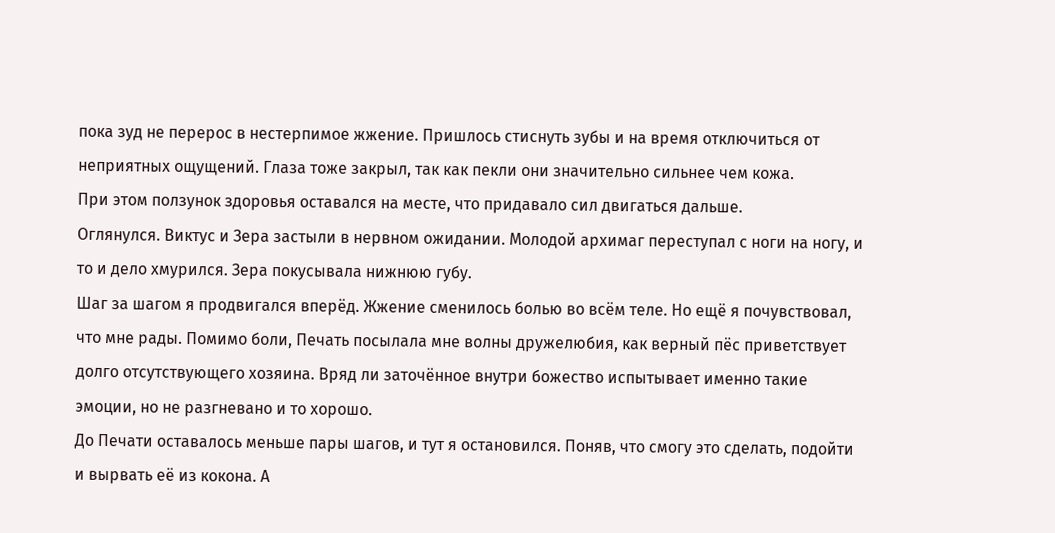пока зуд не перерос в нестерпимое жжение. Пришлось стиснуть зубы и на время отключиться от неприятных ощущений. Глаза тоже закрыл, так как пекли они значительно сильнее чем кожа.
При этом ползунок здоровья оставался на месте, что придавало сил двигаться дальше.
Оглянулся. Виктус и Зера застыли в нервном ожидании. Молодой архимаг переступал с ноги на ногу, и то и дело хмурился. Зера покусывала нижнюю губу.
Шаг за шагом я продвигался вперёд. Жжение сменилось болью во всём теле. Но ещё я почувствовал, что мне рады. Помимо боли, Печать посылала мне волны дружелюбия, как верный пёс приветствует долго отсутствующего хозяина. Вряд ли заточённое внутри божество испытывает именно такие эмоции, но не разгневано и то хорошо.
До Печати оставалось меньше пары шагов, и тут я остановился. Поняв, что смогу это сделать, подойти и вырвать её из кокона. А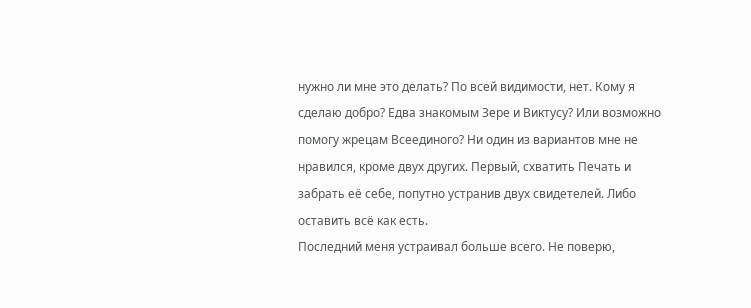нужно ли мне это делать? По всей видимости, нет. Кому я сделаю добро? Едва знакомым Зере и Виктусу? Или возможно помогу жрецам Всеединого? Ни один из вариантов мне не нравился, кроме двух других. Первый, схватить Печать и забрать её себе, попутно устранив двух свидетелей. Либо оставить всё как есть.
Последний меня устраивал больше всего. Не поверю,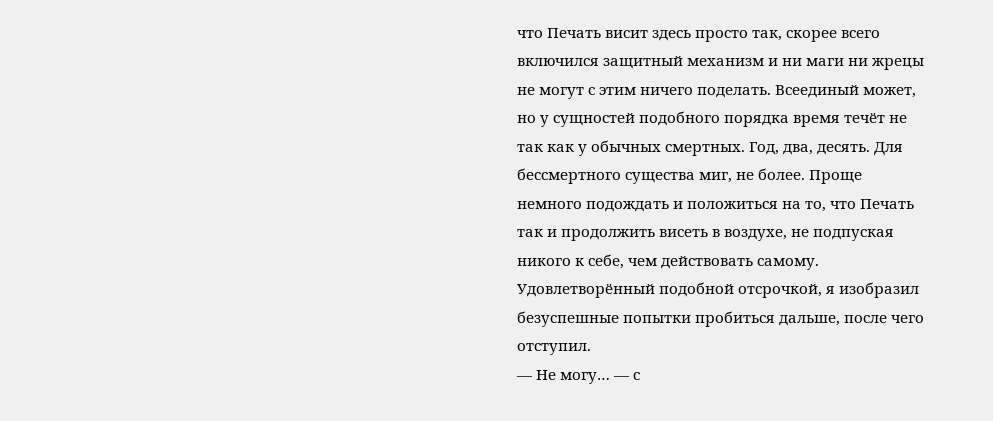что Печать висит здесь просто так, скорее всего включился защитный механизм и ни маги ни жрецы не могут с этим ничего поделать. Всеединый может, но у сущностей подобного порядка время течёт не так как у обычных смертных. Год, два, десять. Для бессмертного существа миг, не более. Проще немного подождать и положиться на то, что Печать так и продолжить висеть в воздухе, не подпуская никого к себе, чем действовать самому.
Удовлетворённый подобной отсрочкой, я изобразил безуспешные попытки пробиться дальше, после чего отступил.
— Не могу… — с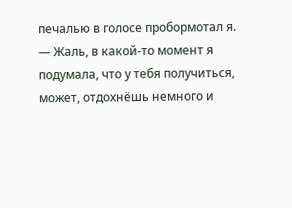печалью в голосе пробормотал я.
— Жаль, в какой-то момент я подумала, что у тебя получиться, может, отдохнёшь немного и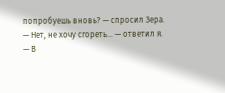попробуешь вновь? — спросил Зера.
— Нет, не хочу сгореть… — ответил я.
— В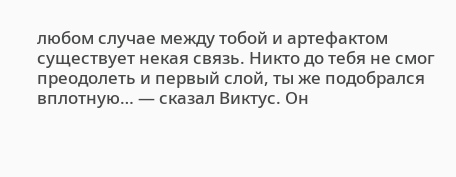любом случае между тобой и артефактом существует некая связь. Никто до тебя не смог преодолеть и первый слой, ты же подобрался вплотную… — сказал Виктус. Он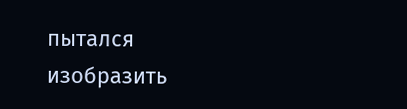пытался изобразить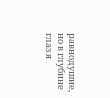равнодушие, но в глубине глаз я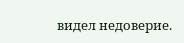видел недоверие.